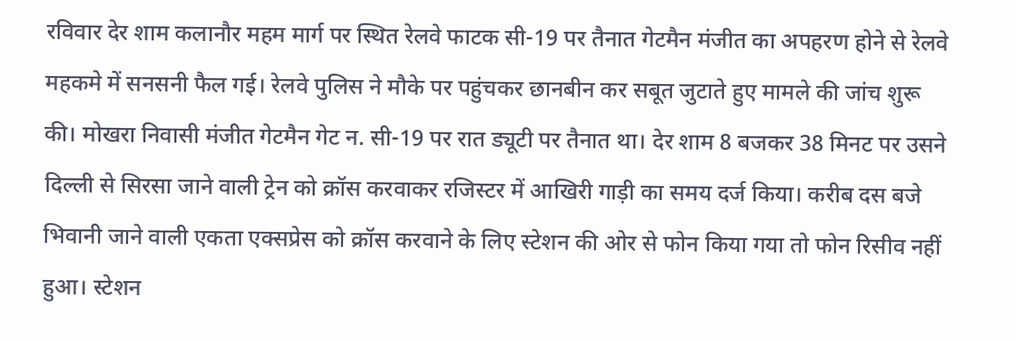रविवार देर शाम कलानौर महम मार्ग पर स्थित रेलवे फाटक सी-19 पर तैनात गेटमैन मंजीत का अपहरण होने से रेलवे महकमे में सनसनी फैल गई। रेलवे पुलिस ने मौके पर पहुंचकर छानबीन कर सबूत जुटाते हुए मामले की जांच शुरू की। मोखरा निवासी मंजीत गेटमैन गेट न. सी-19 पर रात ड्यूटी पर तैनात था। देर शाम 8 बजकर 38 मिनट पर उसने दिल्ली से सिरसा जाने वाली ट्रेन को क्रॉस करवाकर रजिस्टर में आखिरी गाड़ी का समय दर्ज किया। करीब दस बजे भिवानी जाने वाली एकता एक्सप्रेस को क्रॉस करवाने के लिए स्टेशन की ओर से फोन किया गया तो फोन रिसीव नहीं हुआ। स्टेशन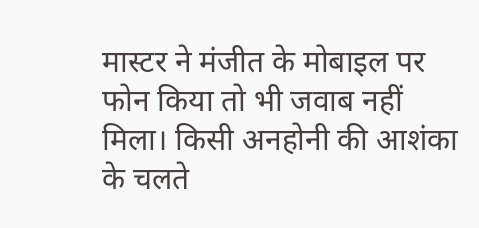मास्टर ने मंजीत के मोबाइल पर फोन किया तो भी जवाब नहीं मिला। किसी अनहोनी की आशंका के चलते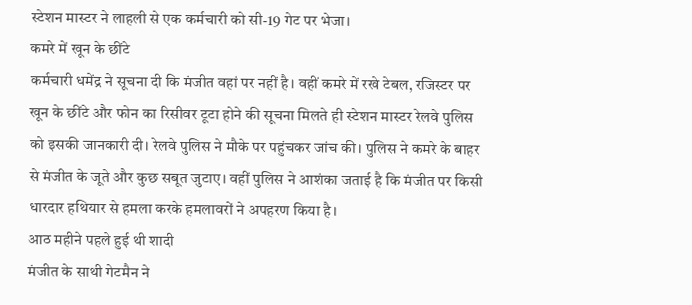स्टेशन मास्टर ने लाहली से एक कर्मचारी को सी-19 गेट पर भेजा।
कमरे में खून के छींटे
कर्मचारी धमेंद्र ने सूचना दी कि मंजीत वहां पर नहीं है। वहीं कमरे में रखे टेबल, रजिस्टर पर खून के छींटे और फोन का रिसीवर टूटा होने की सूचना मिलते ही स्टेशन मास्टर रेलवे पुलिस को इसकी जानकारी दी। रेलवे पुलिस ने मौके पर पहुंचकर जांच की। पुलिस ने कमरे के बाहर से मंजीत के जूते और कुछ सबूत जुटाए। वहीं पुलिस ने आशंका जताई है कि मंजीत पर किसी धारदार हथियार से हमला करके हमलावरों ने अपहरण किया है।
आठ महीने पहले हुई थी शादी
मंजीत के साथी गेटमैन ने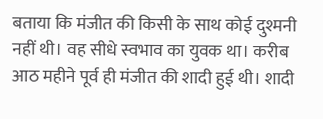बताया कि मंजीत की किसी के साथ कोई दुश्मनी नहीं थी। वह सीधे स्वभाव का युवक था। करीब आठ महीने पूर्व ही मंजीत की शादी हुई थी। शादी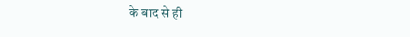के बाद से ही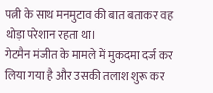पत्नी के साथ मनमुटाव की बात बताकर वह थोड़ा परेशान रहता था।
गेटमैन मंजीत के मामले में मुकदमा दर्ज कर लिया गया है और उसकी तलाश शुरू कर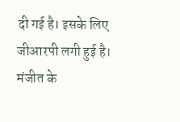दी गई है। इसके लिए जीआरपी लगी हुई है। मंजीत के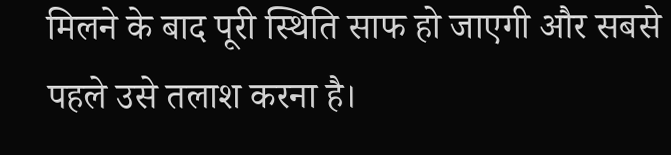मिलने के बाद पूरी स्थिति साफ हो जाएगी और सबसे पहले उसे तलाश करना है।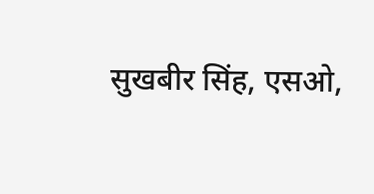सुखबीर सिंह, एसओ,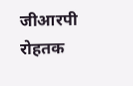जीआरपी रोहतक